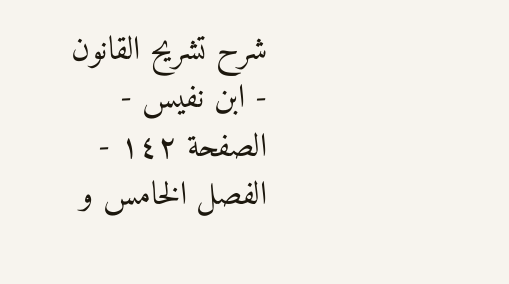شرح تشريح القانون - ابن نفيس - الصفحة ١٤٢ - الفصل الخامس و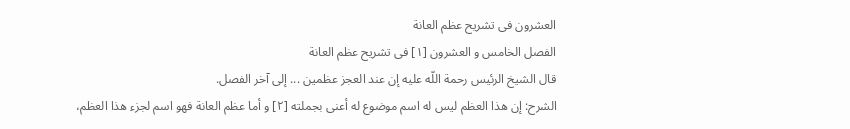العشرون فى تشريح عظم العانة
الفصل الخامس و العشرون [١] فى تشريح عظم العانة
قال الشيخ الرئيس رحمة اللّه عليه إن عند العجز عظمين ... إلى آخر الفصل.
الشرح: إن هذا العظم ليس له اسم موضوع له أعنى بجملته [٢] و أما عظم العانة فهو اسم لجزء هذا العظم،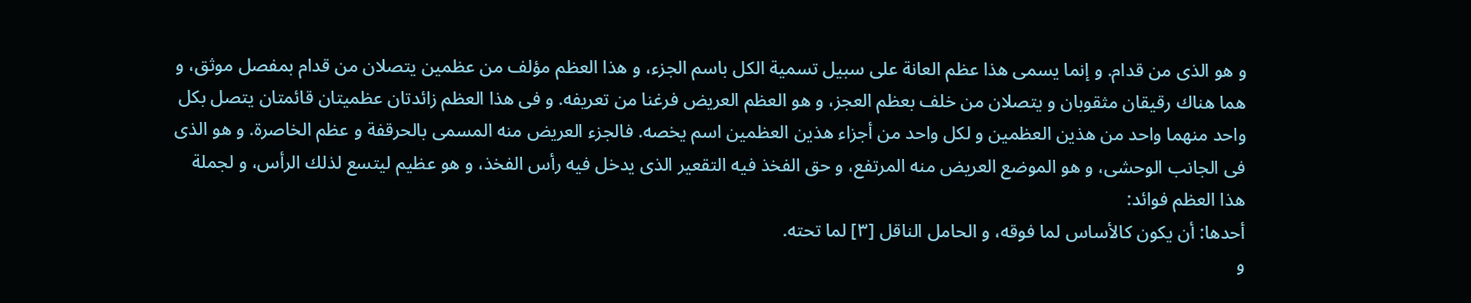و هو الذى من قدام. و إنما يسمى هذا عظم العانة على سبيل تسمية الكل باسم الجزء، و هذا العظم مؤلف من عظمين يتصلان من قدام بمفصل موثق، و هما هناك رقيقان مثقوبان و يتصلان من خلف بعظم العجز، و هو العظم العريض فرغنا من تعريفه. و فى هذا العظم زائدتان عظميتان قائمتان يتصل بكل واحد منهما واحد من هذين العظمين و لكل واحد من أجزاء هذين العظمين اسم يخصه. فالجزء العريض منه المسمى بالحرقفة و عظم الخاصرة. و هو الذى فى الجانب الوحشى، و هو الموضع العريض منه المرتفع، و حق الفخذ فيه التقعير الذى يدخل فيه رأس الفخذ، و هو عظيم ليتسع لذلك الرأس، و لجملة هذا العظم فوائد:
أحدها: أن يكون كالأساس لما فوقه، و الحامل الناقل [٣] لما تحته.
و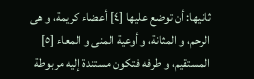ثانيها: أن توضع عليها [٤] أعضاء كريمة، و هى الرحم، و المثانة، و أوعية المنى و المعاء [٥] المستقيم، و طرفه فتكون مستندة إليه مربوطة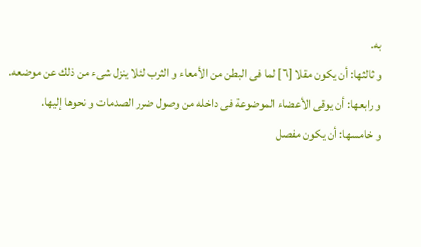به.
و ثالثها: أن يكون مقلا [٦] لما فى البطن من الأمعاء و الثرب لئلا ينزل شىء من ذلك عن موضعه.
و رابعها: أن يوقى الأعضاء الموضوعة فى داخله من وصول ضرر الصدمات و نحوها إليها.
و خامسها: أن يكون مفصل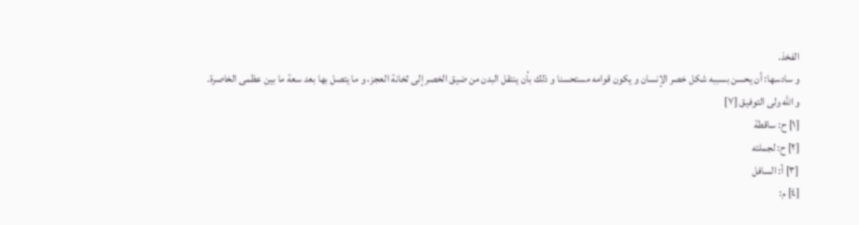الفخذ.
و سادسها: أن يحسن بسببه شكل خصر الإنسان و يكون قوامه مستحسنا و ذلك بأن ينتقل البدن من ضيق الخصر إلى ثخانة العجز، و ما يتصل بها بعد سعة ما بين عظمى الخاصرة.
و اللّه ولى التوفيق [٧]
[١] ح: ساقطة
[٢] ح: لجملته
[٣] أ: السافل
[٤] م: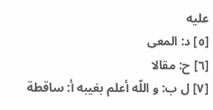عليه
[٥] د: المعى
[٦] ح: مقالا
[٧] ل ب: و اللّه أعلم بغيبه أ: ساقطة